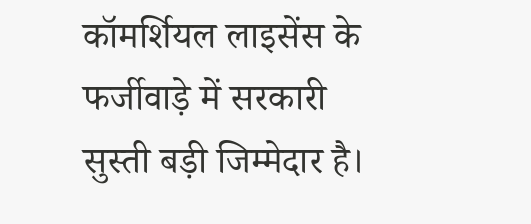कॉमर्शियल लाइसेंस के फर्जीवाड़े में सरकारी सुस्ती बड़ी जिम्मेदार है।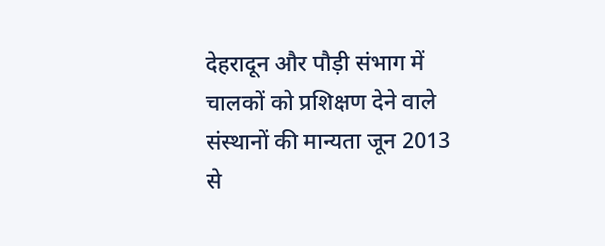देहरादून और पौड़ी संभाग में चालकों को प्रशिक्षण देने वाले संस्थानों की मान्यता जून 2013 से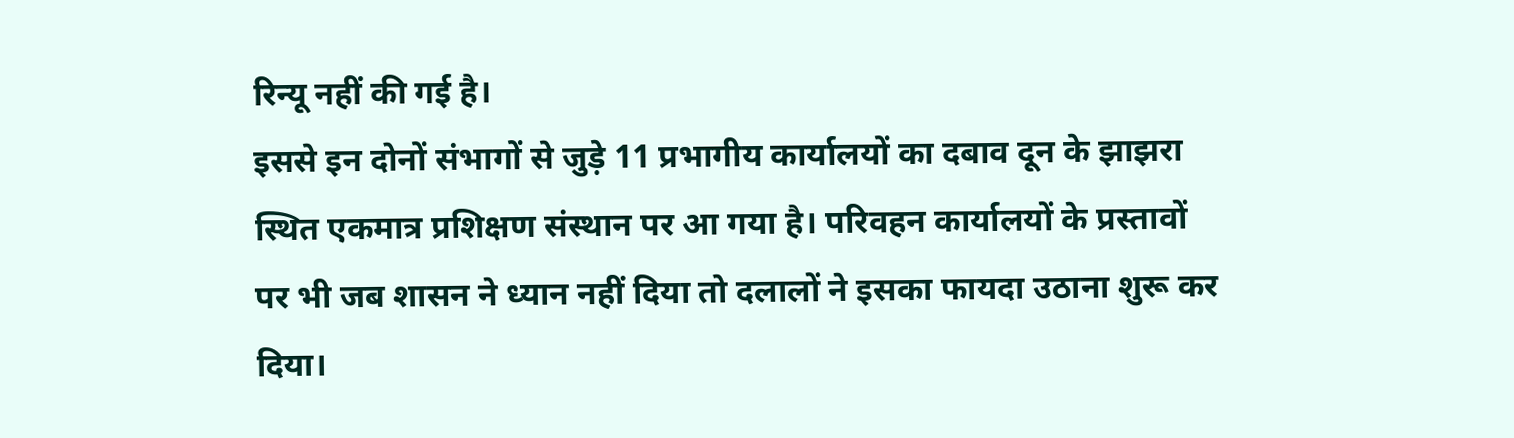रिन्यू नहीं की गई है।
इससे इन दोनों संभागों से जुड़े 11 प्रभागीय कार्यालयों का दबाव दून के झाझरा स्थित एकमात्र प्रशिक्षण संस्थान पर आ गया है। परिवहन कार्यालयों के प्रस्तावों पर भी जब शासन ने ध्यान नहीं दिया तो दलालों ने इसका फायदा उठाना शुरू कर दिया।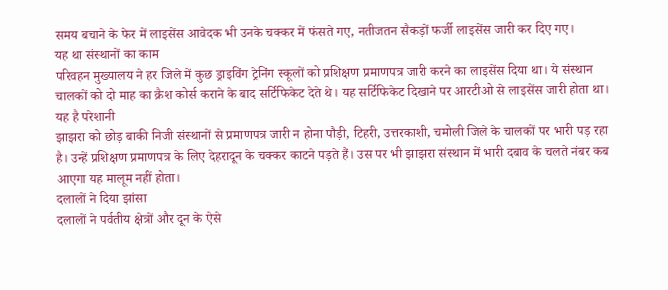समय बचाने के फेर में लाइसेंस आवेदक भी उनके चक्कर में फंसते गए, नतीजतन सैकड़ों फर्जी लाइसेंस जारी कर दिए गए।
यह था संस्थानों का काम
परिवहन मुख्यालय ने हर जिले में कुछ ड्राइविंग ट्रेनिंग स्कूलों को प्रशिक्षण प्रमाणपत्र जारी करने का लाइसेंस दिया था। ये संस्थान चालकों को दो माह का क्रैश कोर्स कराने के बाद सर्टिफिकेट देते थे। यह सर्टिफिकेट दिखाने पर आरटीओ से लाइसेंस जारी होता था।
यह है परेशानी
झाझरा को छोड़ बाकी निजी संस्थानों से प्रमाणपत्र जारी न होना पौड़ी, टिहरी, उत्तरकाशी, चमोली जिले के चालकों पर भारी पड़ रहा है। उन्हें प्रशिक्षण प्रमाणपत्र के लिए देहरादून के चक्कर काटने पड़ते हैं। उस पर भी झाझरा संस्थान में भारी दबाव के चलते नंबर कब आएगा यह मालूम नहीं होता।
दलालों ने दिया झांसा
दलालों ने पर्वतीय क्षेत्रों और दून के ऐसे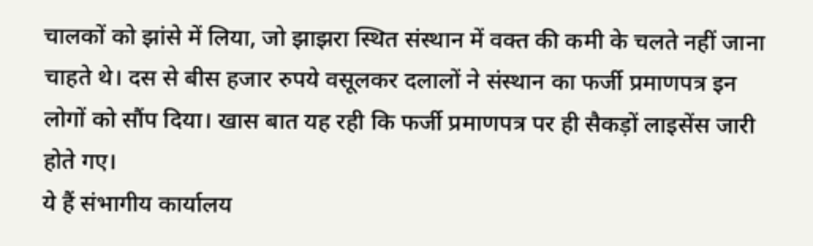चालकों को झांसे में लिया, जो झाझरा स्थित संस्थान में वक्त की कमी के चलते नहीं जाना चाहते थे। दस से बीस हजार रुपये वसूलकर दलालों ने संस्थान का फर्जी प्रमाणपत्र इन लोगों को सौंप दिया। खास बात यह रही कि फर्जी प्रमाणपत्र पर ही सैकड़ों लाइसेंस जारी होते गए।
ये हैं संभागीय कार्यालय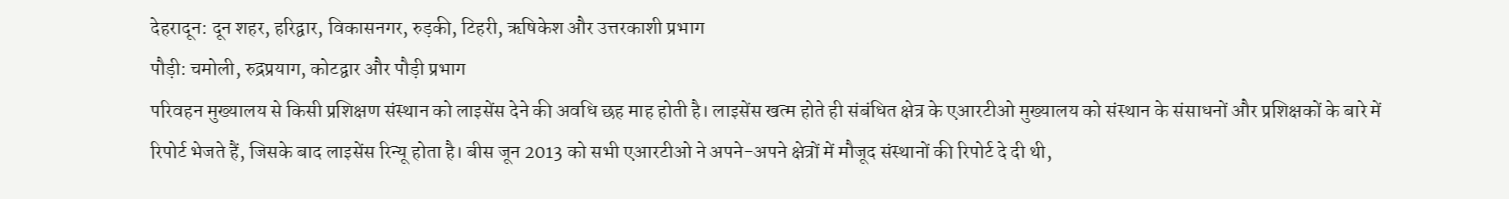देहरादून: दून शहर, हरिद्वार, विकासनगर, रुड़की, टिहरी, ऋषिकेश और उत्तरकाशी प्रभाग
पौड़ी: चमोली, रुद्रप्रयाग, कोटद्वार और पौड़ी प्रभाग
परिवहन मुख्यालय से किसी प्रशिक्षण संस्थान को लाइसेंस देने की अवधि छह माह होती है। लाइसेंस खत्म होते ही संबंधित क्षेत्र के एआरटीओ मुख्यालय को संस्थान के संसाधनों और प्रशिक्षकों के बारे में रिपोर्ट भेजते हैं, जिसके बाद लाइसेंस रिन्यू होता है। बीस जून 2013 को सभी एआरटीओ ने अपने-अपने क्षेत्रों में मौजूद संस्थानों की रिपोर्ट दे दी थी,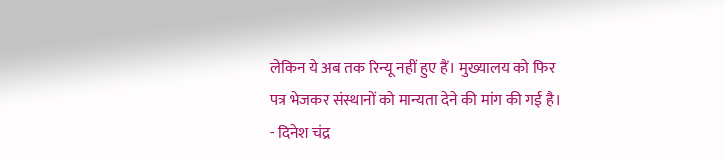लेकिन ये अब तक रिन्यू नहीं हुए हैं। मुख्यालय को फिर पत्र भेजकर संस्थानों को मान्यता देने की मांग की गई है।
- दिनेश चंद्र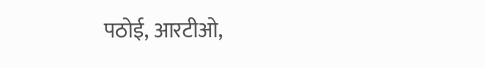पठोई, आरटीओ,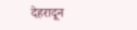देहरादून